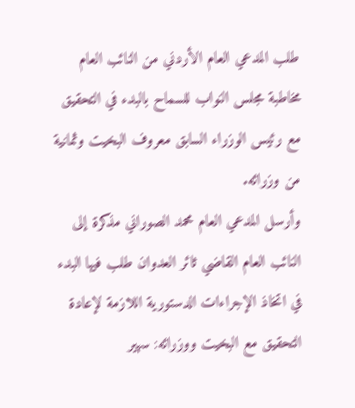طلب المدعي العام الأردني من النائب العام مخاطبة مجلس النواب للسماح بالبدء في التحقيق مع رئيس الوزراء السابق معروف البخيت وثمانية من وزرائه.
وأرسل المدعي العام محمد الصوراني مذكرة إلى النائب العام القاضي ثائر العدوان طلب فيها البدء في اتخاذ الإجراءات الدستورية اللازمة لإعادة التحقيق مع البخيت ووزرائه: سهير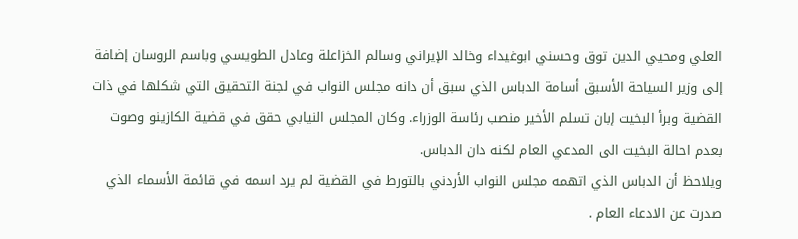العلي ومحيي الدين توق وحسني ابوغيداء وخالد الإيراني وسالم الخزاعلة وعادل الطويسي وباسم الروسان إضافة إلى وزير السياحة الأسبق أسامة الدباس الذي سبق أن دانه مجلس النواب في لجنة التحقيق التي شكلها في ذات القضية وبرأ البخيت إبان تسلم الأخير منصب رئاسة الوزراء. وكان المجلس النيابي حقق في قضية الكازينو وصوت بعدم احالة البخيت الى المدعي العام لكنه دان الدباس.
ويلاحظ أن الدباس الذي اتهمه مجلس النواب الأردني بالتورط في القضية لم يرد اسمه في قائمة الأسماء الذي صدرت عن الادعاء العام .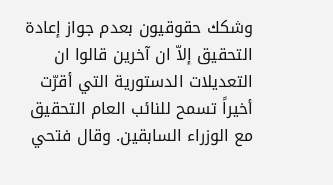وشكك حقوقيون بعدم جواز إعادة التحقيق إلاّ ان آخرين قالوا ان التعديلات الدستورية التي أقرّت أخيراً تسمح للنائب العام التحقيق مع الوزراء السابقين. وقال فتحي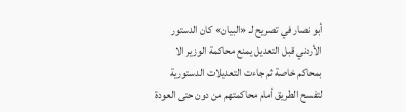أبو نصار في تصريح لـ «البيان» كان الدستور الأردني قبل التعديل يمنع محاكمة الوزير الا بمحاكم خاصة ثم جاءت التعديلات الدستورية لتفسح الطريق أمام محاكمتهم من دون حتى العودة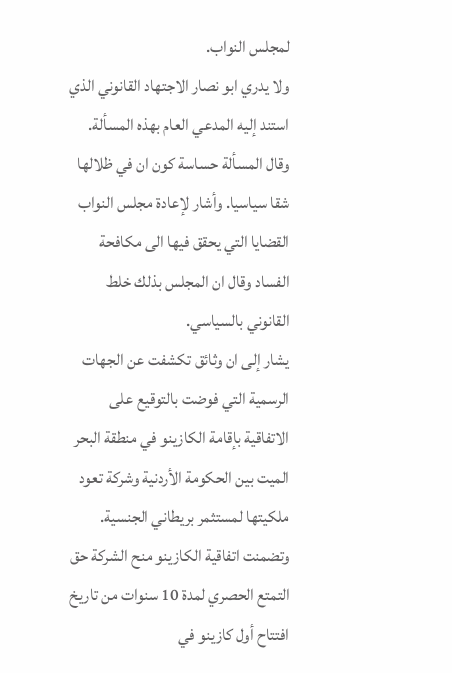لمجلس النواب.
ولا يدري ابو نصار الاجتهاد القانوني الذي استند إليه المدعي العام بهذه المسألة. وقال المسألة حساسة كون ان في ظلالها شقا سياسيا. وأشار لإعادة مجلس النواب القضايا التي يحقق فيها الى مكافحة الفساد وقال ان المجلس بذلك خلط القانوني بالسياسي.
يشار إلى ان وثائق تكشفت عن الجهات الرسمية التي فوضت بالتوقيع على الاتفاقية بإقامة الكازينو في منطقة البحر الميت بين الحكومة الأردنية وشركة تعود ملكيتها لمستثمر بريطاني الجنسية. وتضمنت اتفاقية الكازينو منح الشركة حق التمتع الحصري لمدة 10 سنوات من تاريخ افتتاح أول كازينو في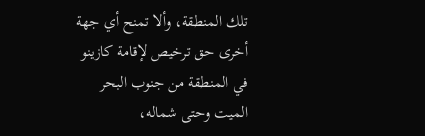تلك المنطقة، وألا تمنح أي جهة أخرى حق ترخيص لإقامة كازينو في المنطقة من جنوب البحر الميت وحتى شماله،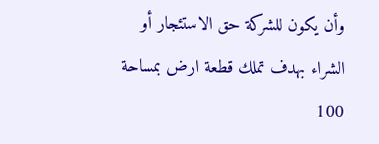وأن يكون للشركة حق الاستئجار أو الشراء بهدف تملك قطعة ارض بمساحة 100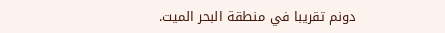دونم تقريبا في منطقة البحر الميت.